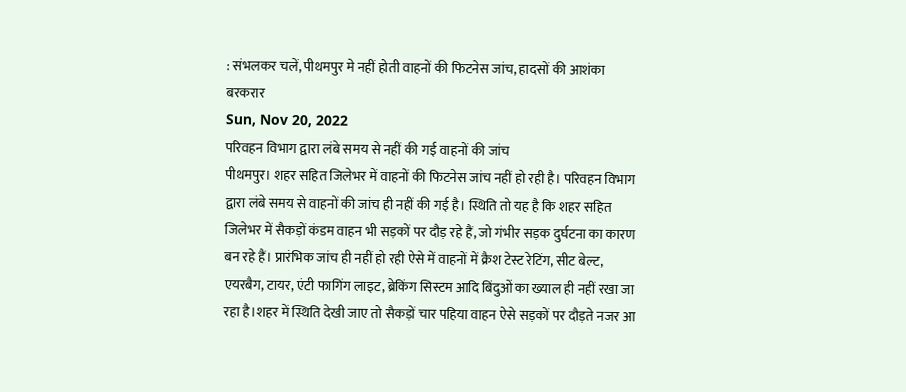: संभलकर चलें, पीथमपुर मे नहीं होती वाहनों की फिटनेस जांच, हादसों की आशंका बरकरार
Sun, Nov 20, 2022
परिवहन विभाग द्वारा लंबे समय से नहीं की गई वाहनों की जांच
पीथमपुर। शहर सहित जिलेभर में वाहनों की फिटनेस जांच नहीं हो रही है। परिवहन विभाग द्वारा लंबे समय से वाहनों की जांच ही नहीं की गई है। स्थिति तो यह है कि शहर सहित जिलेभर में सैकड़ों कंडम वाहन भी सड़कों पर दौड़ रहे हैं, जो गंभीर सड़क दुर्घटना का कारण बन रहे हैं। प्रारंभिक जांच ही नहीं हो रही ऐसे में वाहनों में क्रैश टेस्ट रेटिंग, सीट बेल्ट, एयरबैग, टायर, एंटी फागिंग लाइट, ब्रेकिंग सिस्टम आदि बिंदुओं का ख्याल ही नहीं रखा जा रहा है।शहर में स्थिति देखी जाए तो सैकड़ों चार पहिया वाहन ऐसे सड़कों पर दौड़ते नजर आ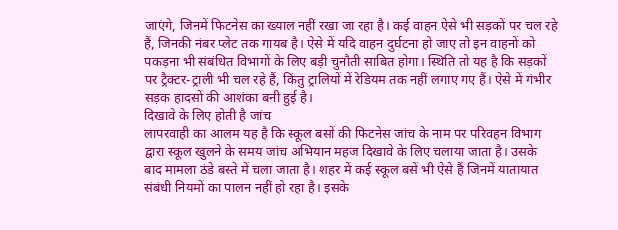जाएंगे, जिनमें फिटनेस का ख्याल नहीं रखा जा रहा है। कई वाहन ऐसे भी सड़कों पर चल रहे हैं, जिनकी नंबर प्लेट तक गायब है। ऐसे में यदि वाहन दुर्घटना हो जाए तो इन वाहनों को पकड़ना भी संबंधित विभागों के लिए बड़ी चुनौती साबित होगा। स्थिति तो यह है कि सड़कों पर ट्रैक्टर-ट्राली भी चल रहे हैं, किंतु ट्रालियों में रेडियम तक नहीं लगाए गए हैं। ऐसे में गंभीर सड़क हादसों की आशंका बनी हुई है।
दिखावे के लिए होती है जांच
लापरवाही का आलम यह है कि स्कूल बसों की फिटनेस जांच के नाम पर परिवहन विभाग द्वारा स्कूल खुलने के समय जांच अभियान महज दिखावे के लिए चलाया जाता है। उसके बाद मामला ठंडे बस्ते में चला जाता है। शहर में कई स्कूल बसें भी ऐसे हैं जिनमें यातायात संबंधी नियमों का पालन नहीं हो रहा है। इसके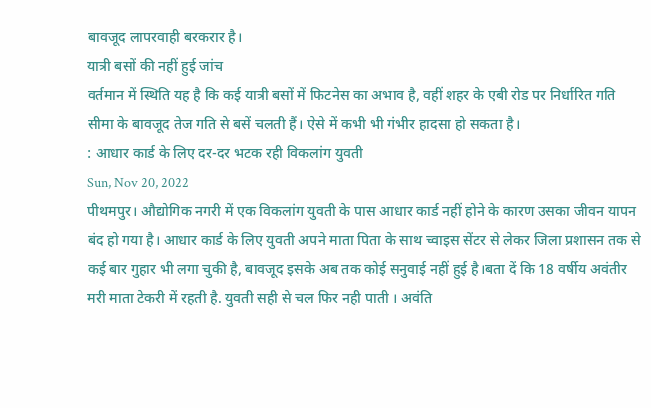बावजूद लापरवाही बरकरार है।
यात्री बसों की नहीं हुई जांच
वर्तमान में स्थिति यह है कि कई यात्री बसों में फिटनेस का अभाव है, वहीं शहर के एबी रोड पर निर्धारित गति सीमा के बावजूद तेज गति से बसें चलती हैं। ऐसे में कभी भी गंभीर हादसा हो सकता है।
: आधार कार्ड के लिए दर-दर भटक रही विकलांग युवती
Sun, Nov 20, 2022
पीथमपुर। औद्योगिक नगरी में एक विकलांग युवती के पास आधार कार्ड नहीं होने के कारण उसका जीवन यापन बंद हो गया है। आधार कार्ड के लिए युवती अपने माता पिता के साथ च्वाइस सेंटर से लेकर जिला प्रशासन तक से कई बार गुहार भी लगा चुकी है, बावजूद इसके अब तक कोई सनुवाई नहीं हुई है।बता दें कि 18 वर्षीय अवंतीर मरी माता टेकरी में रहती है. युवती सही से चल फिर नही पाती । अवंति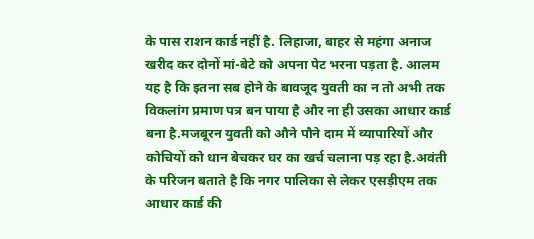के पास राशन कार्ड नहीं है. लिहाजा, बाहर से महंगा अनाज खरीद कर दोनों मां-बेटे को अपना पेट भरना पड़ता है. आलम यह है कि इतना सब होने के बावजूद युवती का न तो अभी तक विकलांग प्रमाण पत्र बन पाया है और ना ही उसका आधार कार्ड बना है.मजबूरन युवती को औने पौने दाम में व्यापारियों और कोचियों को धान बेचकर घर का खर्च चलाना पड़ रहा है.अवंती के परिजन बताते है कि नगर पालिका से लेकर एसड़ीएम तक आधार कार्ड की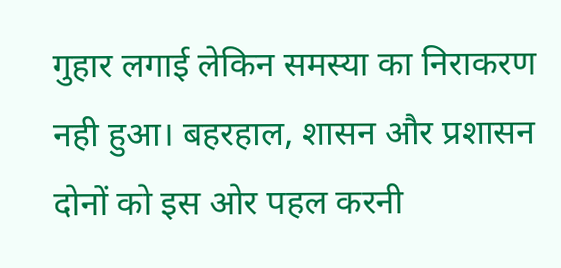गुहार लगाई लेकिन समस्या का निराकरण नही हुआ। बहरहाल, शासन और प्रशासन दोनों को इस ओर पहल करनी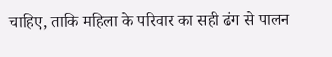चाहिए, ताकि महिला के परिवार का सही ढंग से पालन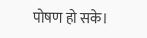पोषण हो सके।